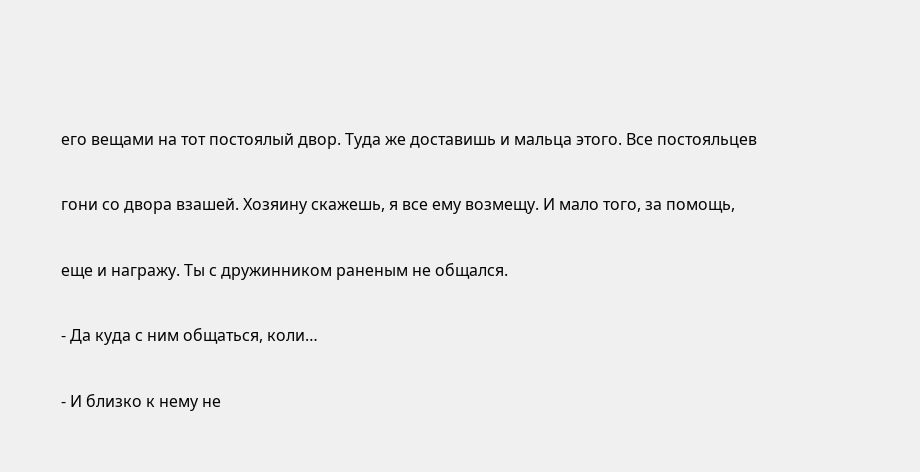его вещами на тот постоялый двор. Туда же доставишь и мальца этого. Все постояльцев

гони со двора взашей. Хозяину скажешь, я все ему возмещу. И мало того, за помощь,

еще и награжу. Ты с дружинником раненым не общался.

- Да куда с ним общаться, коли…

- И близко к нему не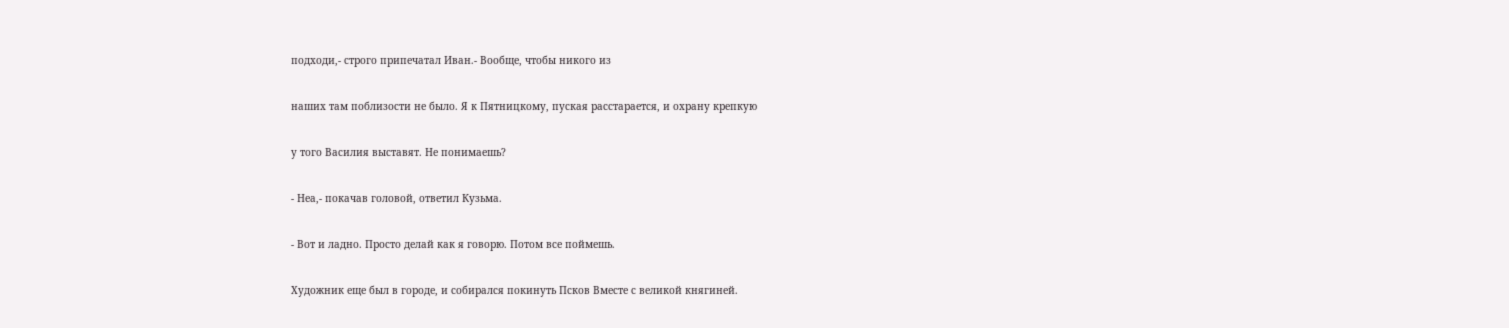подходи,- строго припечатал Иван.- Вообще, чтобы никого из

наших там поблизости не было. Я к Пятницкому, пуская расстарается, и охрану крепкую

у того Василия выставят. Не понимаешь?

- Неа,- покачав головой, ответил Кузьма.

- Вот и ладно. Просто делай как я говорю. Потом все поймешь.

Художник еще был в городе, и собирался покинуть Псков Вместе с великой княгиней.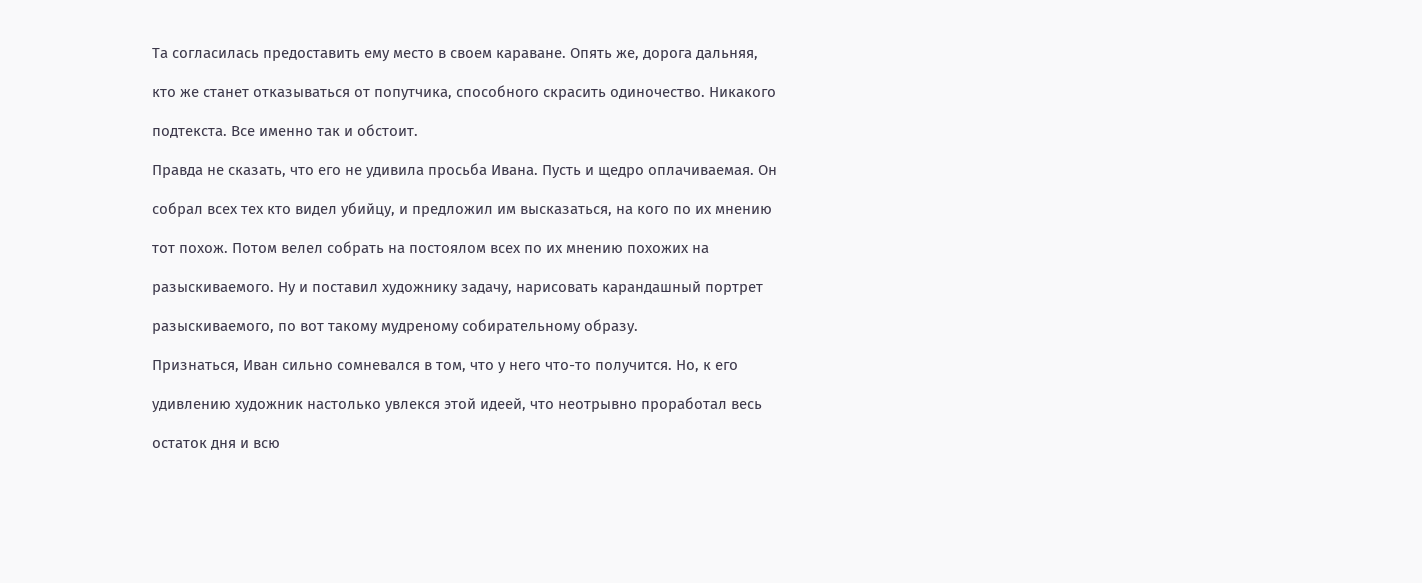Та согласилась предоставить ему место в своем караване. Опять же, дорога дальняя,

кто же станет отказываться от попутчика, способного скрасить одиночество. Никакого

подтекста. Все именно так и обстоит.

Правда не сказать, что его не удивила просьба Ивана. Пусть и щедро оплачиваемая. Он

собрал всех тех кто видел убийцу, и предложил им высказаться, на кого по их мнению

тот похож. Потом велел собрать на постоялом всех по их мнению похожих на

разыскиваемого. Ну и поставил художнику задачу, нарисовать карандашный портрет

разыскиваемого, по вот такому мудреному собирательному образу.

Признаться, Иван сильно сомневался в том, что у него что-то получится. Но, к его

удивлению художник настолько увлекся этой идеей, что неотрывно проработал весь

остаток дня и всю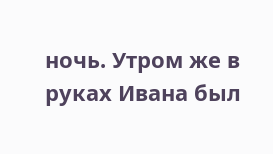ночь. Утром же в руках Ивана был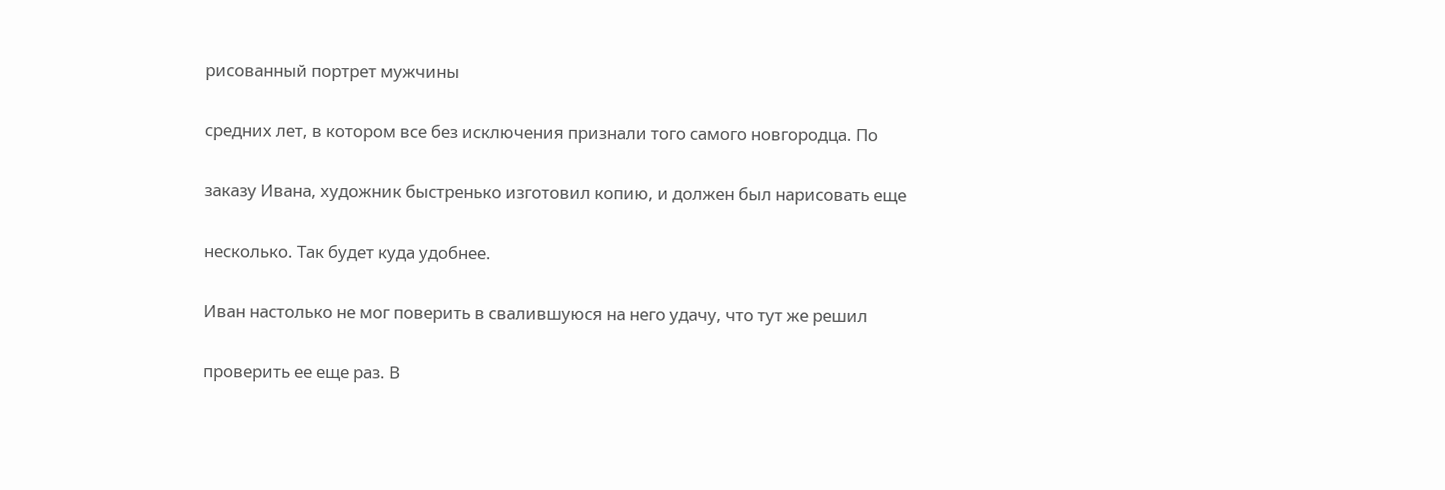рисованный портрет мужчины

средних лет, в котором все без исключения признали того самого новгородца. По

заказу Ивана, художник быстренько изготовил копию, и должен был нарисовать еще

несколько. Так будет куда удобнее.

Иван настолько не мог поверить в свалившуюся на него удачу, что тут же решил

проверить ее еще раз. В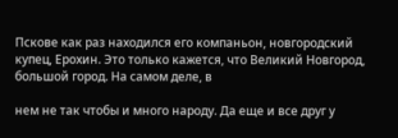Пскове как раз находился его компаньон, новгородский купец, Ерохин. Это только кажется, что Великий Новгород, большой город. На самом деле, в

нем не так чтобы и много народу. Да еще и все друг у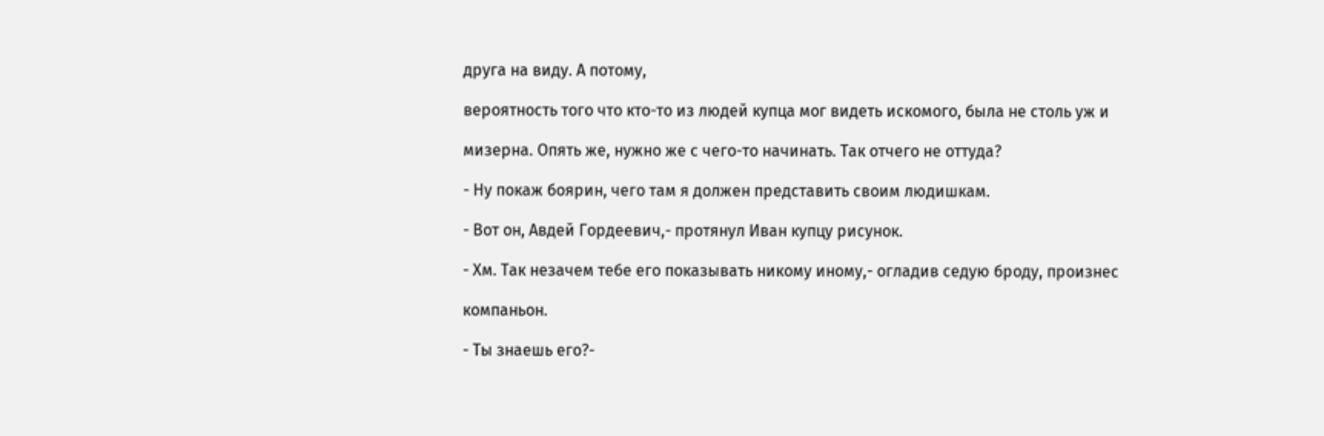друга на виду. А потому,

вероятность того что кто-то из людей купца мог видеть искомого, была не столь уж и

мизерна. Опять же, нужно же с чего-то начинать. Так отчего не оттуда?

- Ну покаж боярин, чего там я должен представить своим людишкам.

- Вот он, Авдей Гордеевич,- протянул Иван купцу рисунок.

- Хм. Так незачем тебе его показывать никому иному,- огладив седую броду, произнес

компаньон.

- Ты знаешь его?-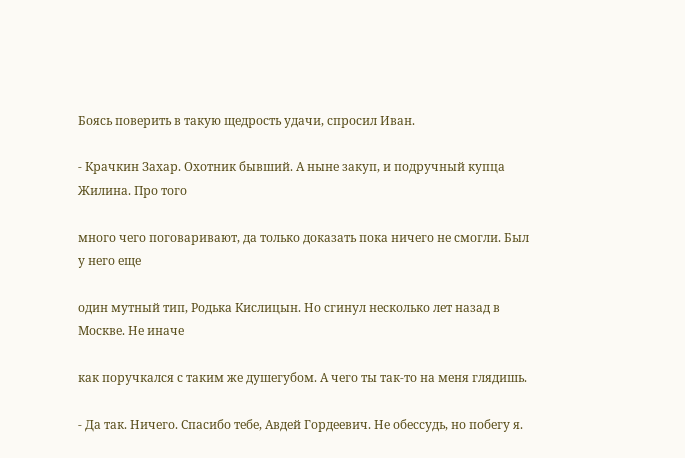Боясь поверить в такую щедрость удачи, спросил Иван.

- Крачкин Захар. Охотник бывший. А ныне закуп, и подручный купца Жилина. Про того

много чего поговаривают, да только доказать пока ничего не смогли. Был у него еще

один мутный тип, Родька Кислицын. Но сгинул несколько лет назад в Москве. Не иначе

как поручкался с таким же душегубом. А чего ты так-то на меня глядишь.

- Да так. Ничего. Спасибо тебе, Авдей Гордеевич. Не обессудь, но побегу я.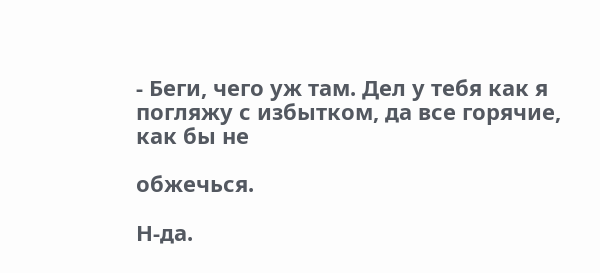- Беги, чего уж там. Дел у тебя как я погляжу с избытком, да все горячие, как бы не

обжечься.

Н-да.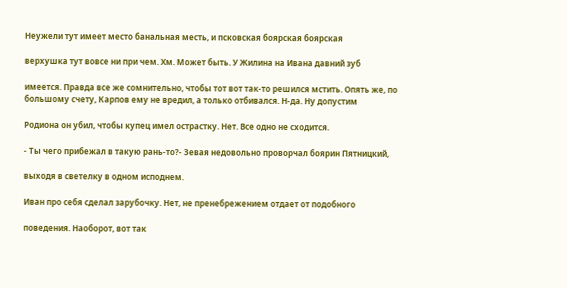Неужели тут имеет место банальная месть, и псковская боярская боярская

верхушка тут вовсе ни при чем. Хм. Может быть. У Жилина на Ивана давний зуб

имеется. Правда все же сомнительно, чтобы тот вот так-то решился мстить. Опять же, по большому счету, Карпов ему не вредил, а только отбивался. Н-да. Ну допустим

Родиона он убил, чтобы купец имел острастку. Нет. Все одно не сходится.

- Ты чего прибежал в такую рань-то?- Зевая недовольно проворчал боярин Пятницкий,

выходя в светелку в одном исподнем.

Иван про себя сделал зарубочку. Нет, не пренебрежением отдает от подобного

поведения. Наоборот, вот так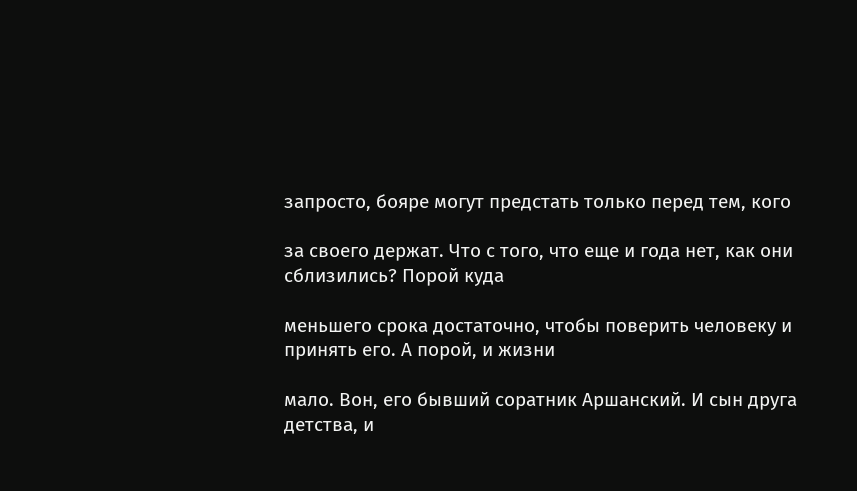запросто, бояре могут предстать только перед тем, кого

за своего держат. Что с того, что еще и года нет, как они сблизились? Порой куда

меньшего срока достаточно, чтобы поверить человеку и принять его. А порой, и жизни

мало. Вон, его бывший соратник Аршанский. И сын друга детства, и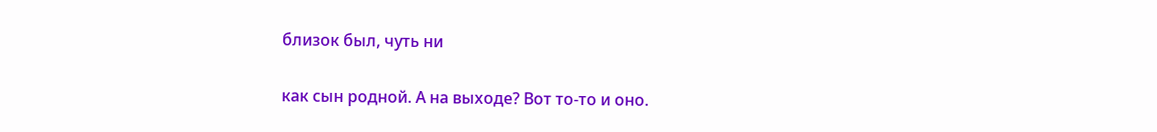близок был, чуть ни

как сын родной. А на выходе? Вот то-то и оно.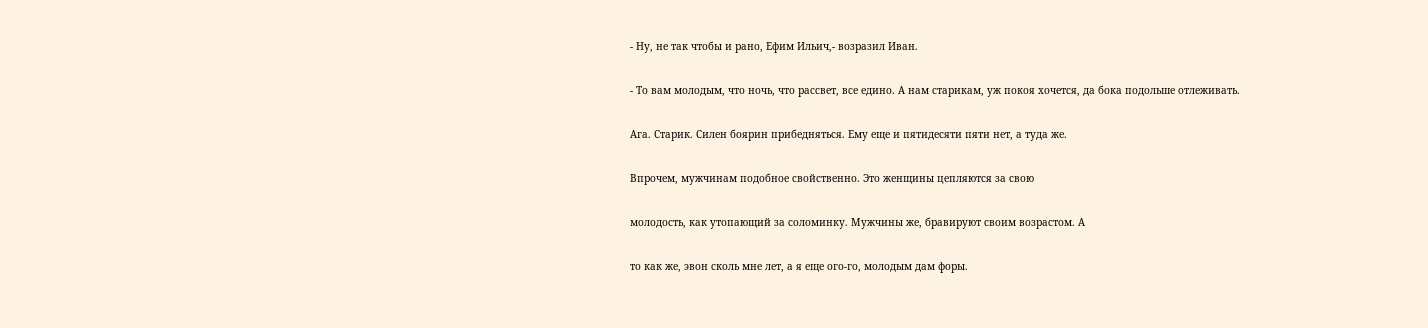- Ну, не так чтобы и рано, Ефим Ильич,- возразил Иван.

- То вам молодым, что ночь, что рассвет, все едино. А нам старикам, уж покоя хочется, да бока подольше отлеживать.

Ага. Старик. Силен боярин прибедняться. Ему еще и пятидесяти пяти нет, а туда же.

Впрочем, мужчинам подобное свойственно. Это женщины цепляются за свою

молодость, как утопающий за соломинку. Мужчины же, бравируют своим возрастом. А

то как же, эвон сколь мне лет, а я еще ого-го, молодым дам форы.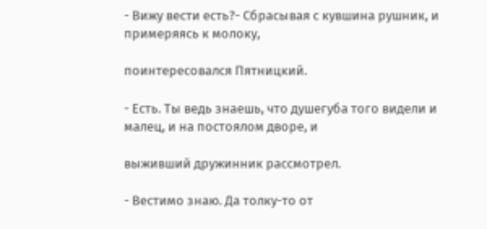- Вижу вести есть?- Сбрасывая с кувшина рушник, и примеряясь к молоку,

поинтересовался Пятницкий.

- Есть. Ты ведь знаешь, что душегуба того видели и малец, и на постоялом дворе, и

выживший дружинник рассмотрел.

- Вестимо знаю. Да толку-то от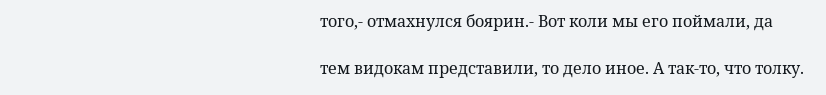того,- отмахнулся боярин.- Вот коли мы его поймали, да

тем видокам представили, то дело иное. А так-то, что толку.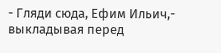- Гляди сюда, Ефим Ильич,- выкладывая перед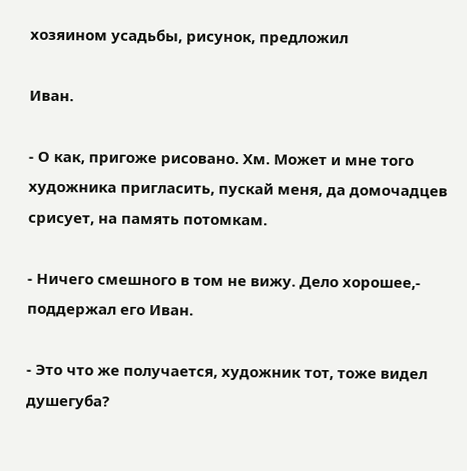хозяином усадьбы, рисунок, предложил

Иван.

- О как, пригоже рисовано. Хм. Может и мне того художника пригласить, пускай меня, да домочадцев срисует, на память потомкам.

- Ничего смешного в том не вижу. Дело хорошее,- поддержал его Иван.

- Это что же получается, художник тот, тоже видел душегуба?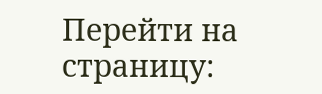Перейти на страницу: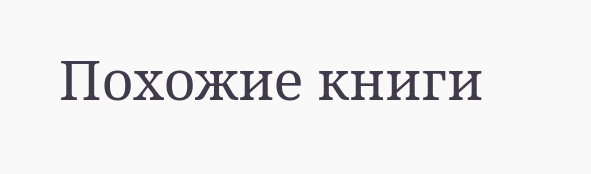Похожие книги